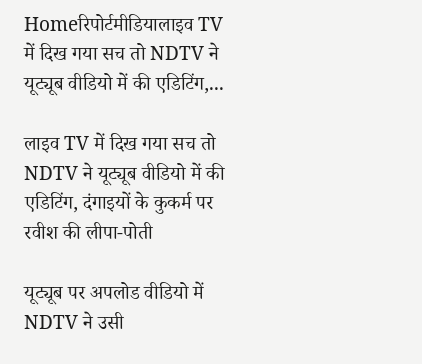Homeरिपोर्टमीडियालाइव TV में दिख गया सच तो NDTV ने यूट्यूब वीडियो में की एडिटिंग,...

लाइव TV में दिख गया सच तो NDTV ने यूट्यूब वीडियो में की एडिटिंग, दंगाइयों के कुकर्म पर रवीश की लीपा-पोती

यूट्यूब पर अपलोड वीडियो में NDTV ने उसी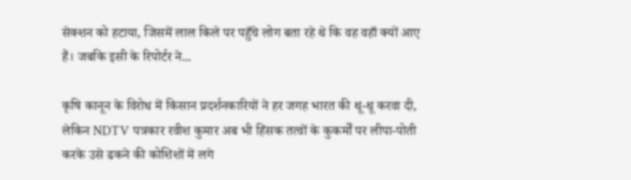सेक्शन को हटाया, जिसमें लाल किले पर पहुँचे लोग बता रहे थे कि वह वहाँ क्यों आए हैं। जबकि इसी के रिपोर्टर ने...

कृषि कानून के विरोध में किसान प्रदर्शनकारियों ने हर जगह भारत की थू-थू करवा दी, लेकिन NDTV पत्रकार रवीश कुमार अब भी हिंसक तत्वों के कुकर्मों पर लीपा-पोती करके उसे ढकने की कोशिशों में लगे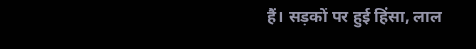हैं। सड़कों पर हुई हिंसा, लाल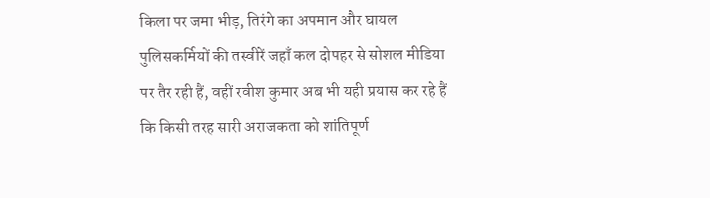किला पर जमा भीड़, तिरंगे का अपमान और घायल पुलिसकर्मियों की तस्वीरें जहाँ कल दोपहर से सोशल मीडिया पर तैर रही हैं, वहीं रवीश कुमार अब भी यही प्रयास कर रहे हैं कि किसी तरह सारी अराजकता को शांतिपूर्ण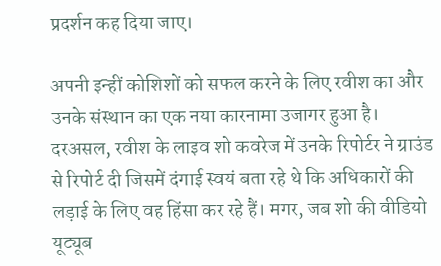प्रदर्शन कह दिया जाए।

अपनी इन्हीं कोशिशों को सफल करने के लिए रवीश का और उनके संस्थान का एक नया कारनामा उजागर हुआ है। दरअसल, रवीश के लाइव शो कवरेज में उनके रिपोर्टर ने ग्राउंड से रिपोर्ट दी जिसमें दंगाई स्वयं बता रहे थे कि अधिकारों की लड़ाई के लिए वह हिंसा कर रहे हैं। मगर, जब शो की वीडियो यूट्यूब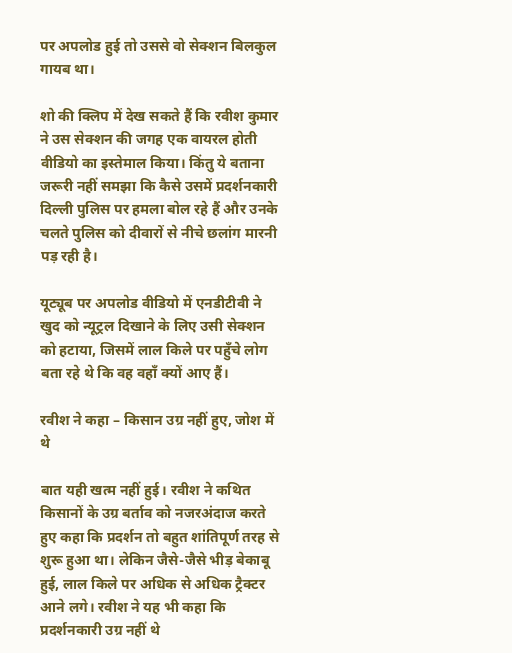पर अपलोड हुई तो उससे वो सेक्शन बिलकुल गायब था।

शो की क्लिप में देख सकते हैं कि रवीश कुमार ने उस सेक्शन की जगह एक वायरल होती वीडियो का इस्तेमाल किया। किंतु ये बताना जरूरी नहीं समझा कि कैसे उसमें प्रदर्शनकारी दिल्ली पुलिस पर हमला बोल रहे हैं और उनके चलते पुलिस को दीवारों से नीचे छलांग मारनी पड़ रही है।

यूट्यूब पर अपलोड वीडियो में एनडीटीवी ने खुद को न्यूट्रल दिखाने के लिए उसी सेक्शन को हटाया, जिसमें लाल किले पर पहुँचे लोग बता रहे थे कि वह वहाँ क्यों आए हैं।

रवीश ने कहा – किसान उग्र नहीं हुए, जोश में थे

बात यही खत्म नहीं हुई। रवीश ने कथित किसानों के उग्र बर्ताव को नजरअंदाज करते हुए कहा कि प्रदर्शन तो बहुत शांतिपूर्ण तरह से शुरू हुआ था। लेकिन जैसे-जैसे भीड़ बेकाबू हुई, लाल किले पर अधिक से अधिक ट्रैक्टर आने लगे। रवीश ने यह भी कहा कि प्रदर्शनकारी उग्र नहीं थे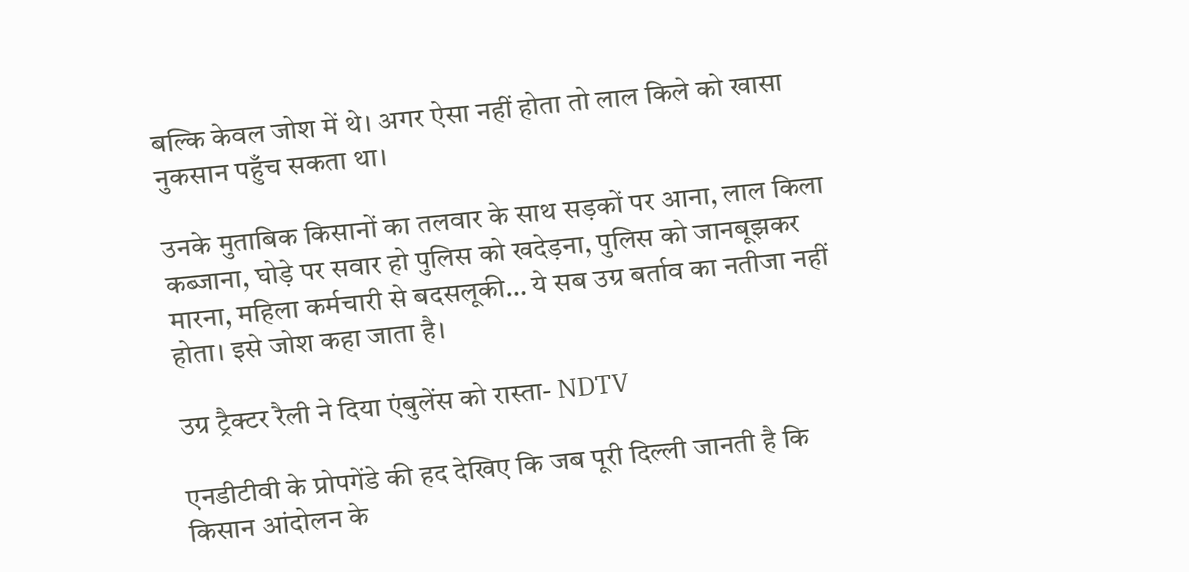बल्कि केवल जोश में थे। अगर ऐसा नहीं होता तो लाल किले को खासा नुकसान पहुँच सकता था।

उनके मुताबिक किसानों का तलवार के साथ सड़कों पर आना, लाल किला कब्जाना, घोड़े पर सवार हो पुलिस को खदेड़ना, पुलिस को जानबूझकर मारना, महिला कर्मचारी से बदसलूकी… ये सब उग्र बर्ताव का नतीजा नहीं होता। इसे जोश कहा जाता है।

उग्र ट्रैक्टर रैली ने दिया एंबुलेंस को रास्ता- NDTV

एनडीटीवी के प्रोपगेंडे की हद देखिए कि जब पूरी दिल्ली जानती है कि किसान आंदोलन के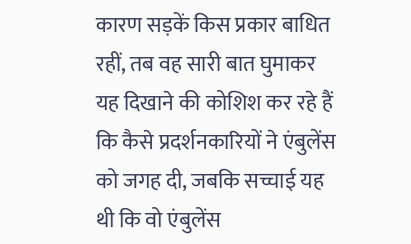कारण सड़कें किस प्रकार बाधित रहीं, तब वह सारी बात घुमाकर यह दिखाने की कोशिश कर रहे हैं कि कैसे प्रदर्शनकारियों ने एंबुलेंस को जगह दी, जबकि सच्चाई यह थी कि वो एंबुलेंस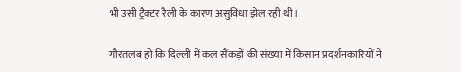भी उसी ट्रैक्टर रैली के कारण असुविधा झेल रही थी।

गौरतलब हो कि दिल्ली में कल सैंकड़ों की संख्या में किसान प्रदर्शनकारियों ने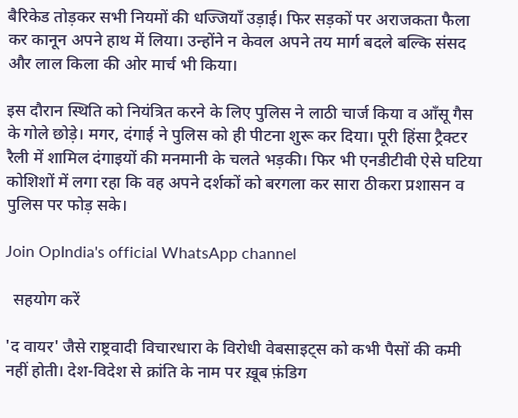बैरिकेड तोड़कर सभी नियमों की धज्जियाँ उड़ाई। फिर सड़कों पर अराजकता फैला कर कानून अपने हाथ में लिया। उन्होंने न केवल अपने तय मार्ग बदले बल्कि संसद और लाल किला की ओर मार्च भी किया।

इस दौरान स्थिति को नियंत्रित करने के लिए पुलिस ने लाठी चार्ज किया व आँसू गैस के गोले छोड़े। मगर, दंगाई ने पुलिस को ही पीटना शुरू कर दिया। पूरी हिंसा ट्रैक्टर रैली में शामिल दंगाइयों की मनमानी के चलते भड़की। फिर भी एनडीटीवी ऐसे घटिया कोशिशों में लगा रहा कि वह अपने दर्शकों को बरगला कर सारा ठीकरा प्रशासन व पुलिस पर फोड़ सके।

Join OpIndia's official WhatsApp channel

  सहयोग करें

'द वायर' जैसे राष्ट्रवादी विचारधारा के विरोधी वेबसाइट्स को कभी पैसों की कमी नहीं होती। देश-विदेश से क्रांति के नाम पर ख़ूब फ़ंडिग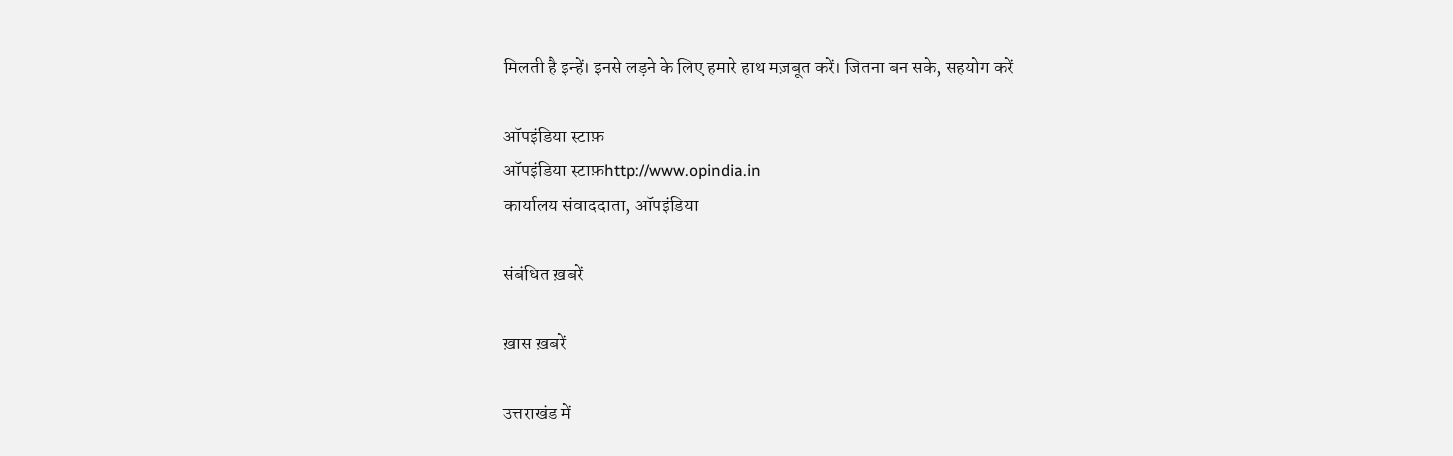मिलती है इन्हें। इनसे लड़ने के लिए हमारे हाथ मज़बूत करें। जितना बन सके, सहयोग करें

ऑपइंडिया स्टाफ़
ऑपइंडिया स्टाफ़http://www.opindia.in
कार्यालय संवाददाता, ऑपइंडिया

संबंधित ख़बरें

ख़ास ख़बरें

उत्तराखंड में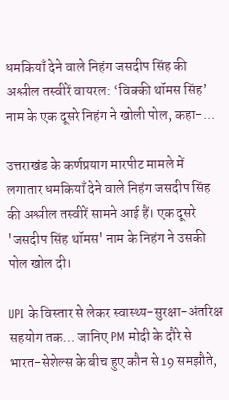धमकियाँ देने वाले निहंग जसदीप सिंह की अश्लील तस्वीरें वायरल: ‘विक्की थॉमस सिंह’ नाम के एक दूसरे निहंग ने खोली पोल, कहा-...

उत्तराखंड के कर्णप्रयाग मारपीट मामले में लगातार धमकियाँ देने वाले निहंग जसदीप सिंह की अश्लील तस्वीरें सामने आई हैं। एक दूसरे 'जसदीप सिंह थॉमस' नाम के निहंग ने उसकी पोल खोल दी।

UPI के विस्तार से लेकर स्वास्थ्य-सुरक्षा-अंतरिक्ष सहयोग तक… जानिए PM मोदी के दौरे से भारत-सेशेल्स के बीच हुए कौन से 19 समझौते,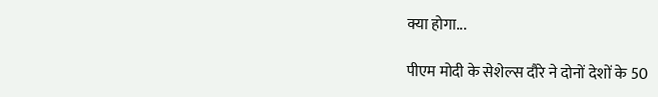क्या होगा...

पीएम मोदी के सेशेल्स दौरे ने दोनों देशों के 50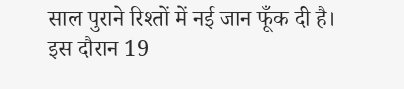साल पुराने रिश्तों में नई जान फूँक दी है। इस दौरान 19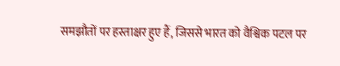समझौतों पर हस्ताक्षर हुए हैं, जिससे भारत को वैश्विक पटल पर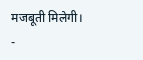मजबूती मिलेगी।
-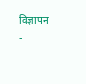विज्ञापन -